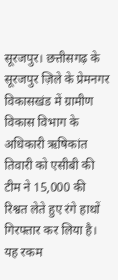सूरजपुर। छत्तीसगढ़ के सूरजपुर ज़िले के प्रेमनगर विकासखंड में ग्रामीण विकास विभाग के अधिकारी ऋषिकांत तिवारी को एसीबी की टीम ने 15,000 की रिश्वत लेते हुए रंगे हाथों गिरफ्तार कर लिया है। यह रकम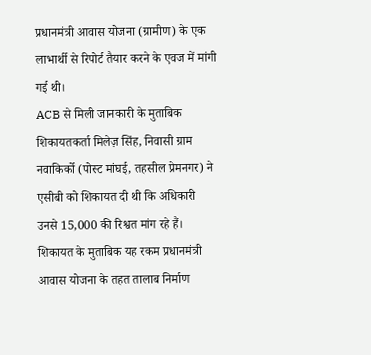प्रधानमंत्री आवास योजना (ग्रामीण) के एक लाभार्थी से रिपोर्ट तैयार करने के एवज में मांगी गई थी।
ACB से मिली जानकारी के मुताबिक शिकायतकर्ता मिलेज़ सिंह, निवासी ग्राम नवाकिर्को (पोस्ट मांघई, तहसील प्रेमनगर) ने एसीबी को शिकायत दी थी कि अधिकारी उनसे 15,000 की रिश्वत मांग रहे हैं। शिकायत के मुताबिक यह रकम प्रधानमंत्री आवास योजना के तहत तालाब निर्माण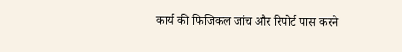कार्य की फिजिकल जांच और रिपोर्ट पास करने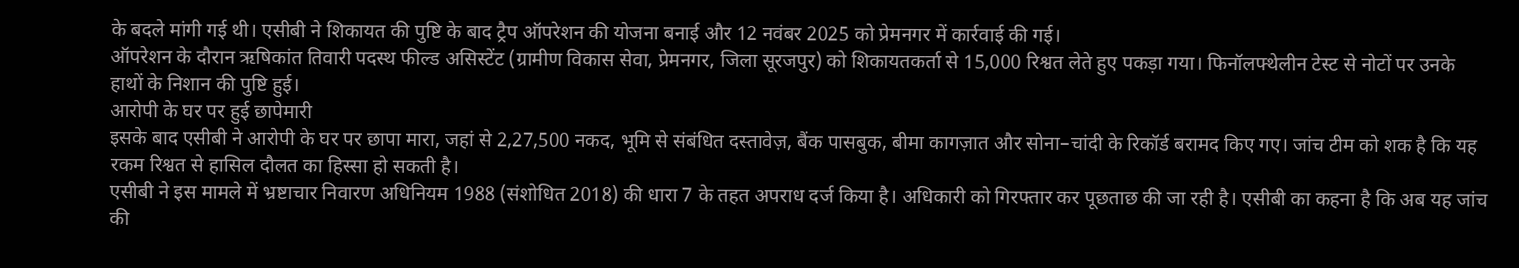के बदले मांगी गई थी। एसीबी ने शिकायत की पुष्टि के बाद ट्रैप ऑपरेशन की योजना बनाई और 12 नवंबर 2025 को प्रेमनगर में कार्रवाई की गई।
ऑपरेशन के दौरान ऋषिकांत तिवारी पदस्थ फील्ड असिस्टेंट (ग्रामीण विकास सेवा, प्रेमनगर, जिला सूरजपुर) को शिकायतकर्ता से 15,000 रिश्वत लेते हुए पकड़ा गया। फिनॉलफ्थेलीन टेस्ट से नोटों पर उनके हाथों के निशान की पुष्टि हुई।
आरोपी के घर पर हुई छापेमारी
इसके बाद एसीबी ने आरोपी के घर पर छापा मारा, जहां से 2,27,500 नकद, भूमि से संबंधित दस्तावेज़, बैंक पासबुक, बीमा कागज़ात और सोना–चांदी के रिकॉर्ड बरामद किए गए। जांच टीम को शक है कि यह रकम रिश्वत से हासिल दौलत का हिस्सा हो सकती है।
एसीबी ने इस मामले में भ्रष्टाचार निवारण अधिनियम 1988 (संशोधित 2018) की धारा 7 के तहत अपराध दर्ज किया है। अधिकारी को गिरफ्तार कर पूछताछ की जा रही है। एसीबी का कहना है कि अब यह जांच की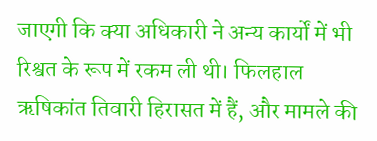जाएगी कि क्या अधिकारी ने अन्य कार्यों में भी रिश्वत के रूप में रकम ली थी। फिलहाल ऋषिकांत तिवारी हिरासत में हैं, और मामले की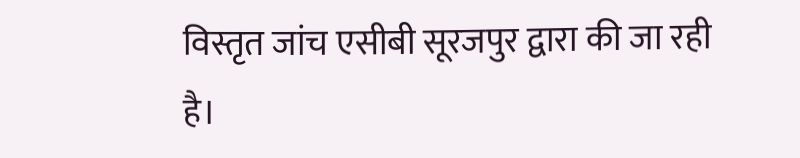विस्तृत जांच एसीबी सूरजपुर द्वारा की जा रही है।